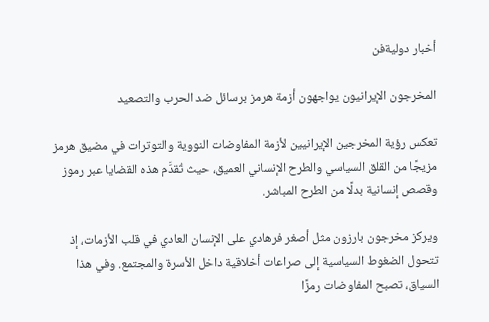أخبار دوليةفن

المخرجون الإيرانيون يواجهون أزمة هرمز برسائل ضد الحرب والتصعيد

تعكس رؤية المخرجين الإيرانيين لأزمة المفاوضات النووية والتوترات في مضيق هرمز مزيجًا من القلق السياسي والطرح الإنساني العميق، حيث تُقدَّم هذه القضايا عبر رموز وقصص إنسانية بدلًا من الطرح المباشر.

ويركز مخرجون بارزون مثل أصغر فرهادي على الإنسان العادي في قلب الأزمات، إذ تتحول الضغوط السياسية إلى صراعات أخلاقية داخل الأسرة والمجتمع. وفي هذا السياق، تصبح المفاوضات رمزًا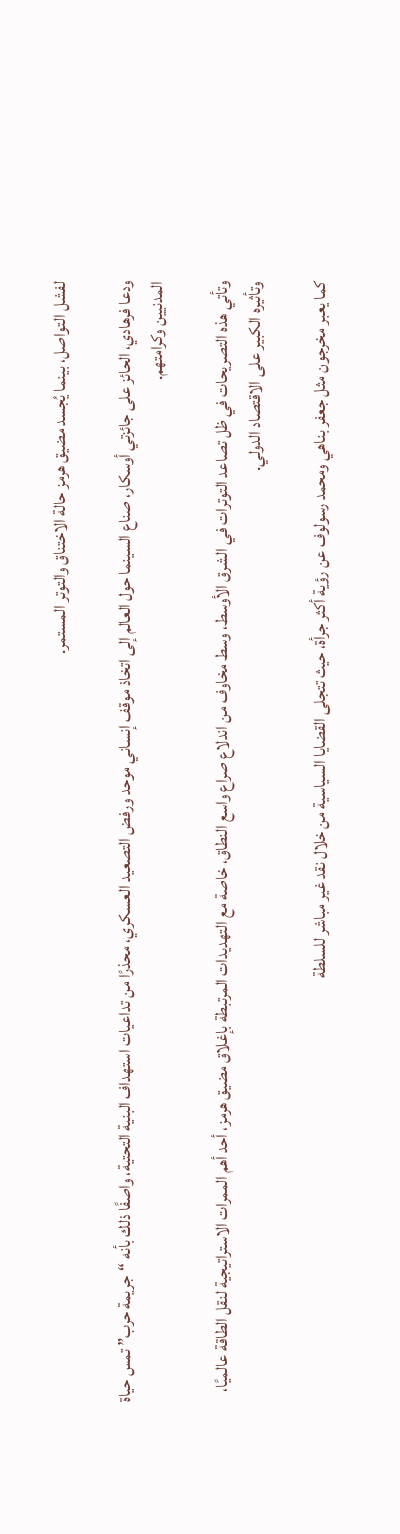لفشل التواصل، بينما يُجسد مضيق هرمز حالة الاختناق والتوتر المستمر.

ودعا فرهادي، الحائز على جائزتي أوسكار، صناع السينما حول العالم إلى اتخاذ موقف إنساني موحد ورفض التصعيد العسكري، محذرًا من تداعيات استهداف البنية التحتية، واصفًا ذلك بأنه “جريمة حرب” تمس حياة المدنيين وكرامتهم.

وتأتي هذه التصريحات في ظل تصاعد التوترات في الشرق الأوسط، وسط مخاوف من اندلاع صراع واسع النطاق، خاصة مع التهديدات المرتبطة بإغلاق مضيق هرمز، أحد أهم الممرات الاستراتيجية لنقل الطاقة عالميًا، وتأثيره الكبير على الاقتصاد الدولي.

كما يعبر مخرجون مثل جعفر بناهي ومحمد رسولوف عن رؤية أكثر جرأة، حيث تتجلى القضايا السياسية من خلال نقد غير مباشر للسلطة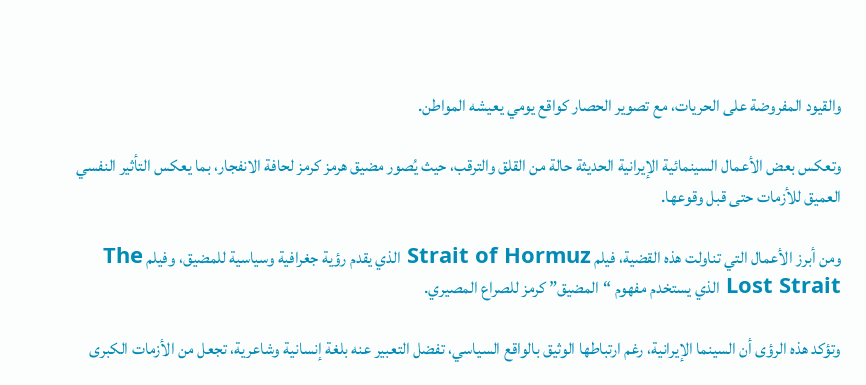والقيود المفروضة على الحريات، مع تصوير الحصار كواقع يومي يعيشه المواطن.

وتعكس بعض الأعمال السينمائية الإيرانية الحديثة حالة من القلق والترقب، حيث يُصور مضيق هرمز كرمز لحافة الانفجار، بما يعكس التأثير النفسي العميق للأزمات حتى قبل وقوعها.

ومن أبرز الأعمال التي تناولت هذه القضية، فيلم Strait of Hormuz الذي يقدم رؤية جغرافية وسياسية للمضيق، وفيلم The Lost Strait الذي يستخدم مفهوم “المضيق” كرمز للصراع المصيري.

وتؤكد هذه الرؤى أن السينما الإيرانية، رغم ارتباطها الوثيق بالواقع السياسي، تفضل التعبير عنه بلغة إنسانية وشاعرية، تجعل من الأزمات الكبرى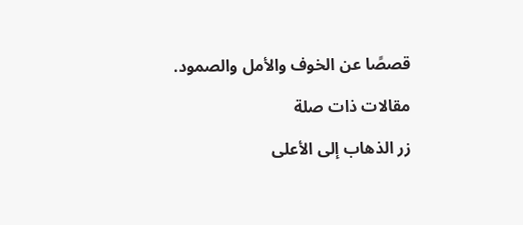قصصًا عن الخوف والأمل والصمود.

مقالات ذات صلة

زر الذهاب إلى الأعلى